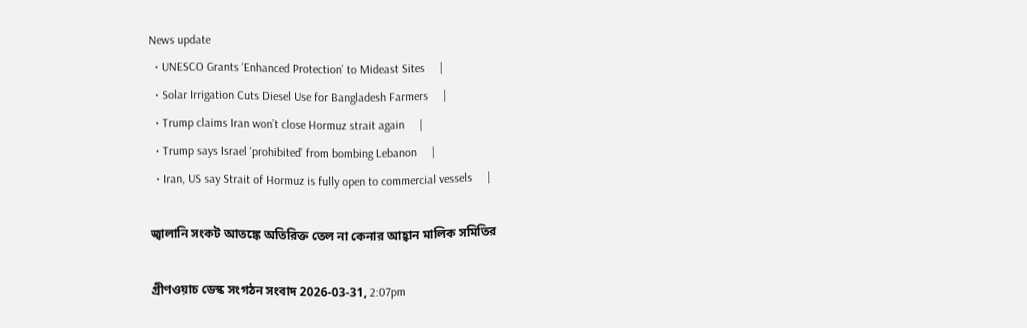News update
  • UNESCO Grants ‘Enhanced Protection’ to Mideast Sites     |
  • Solar Irrigation Cuts Diesel Use for Bangladesh Farmers     |
  • Trump claims Iran won’t close Hormuz strait again     |
  • Trump says Israel ‘prohibited’ from bombing Lebanon     |
  • Iran, US say Strait of Hormuz is fully open to commercial vessels     |

জ্বালানি সংকট আতঙ্কে অতিরিক্ত তেল না কেনার আহ্বান মালিক সমিতির

গ্রীণওয়াচ ডেস্ক সংগঠন সংবাদ 2026-03-31, 2:07pm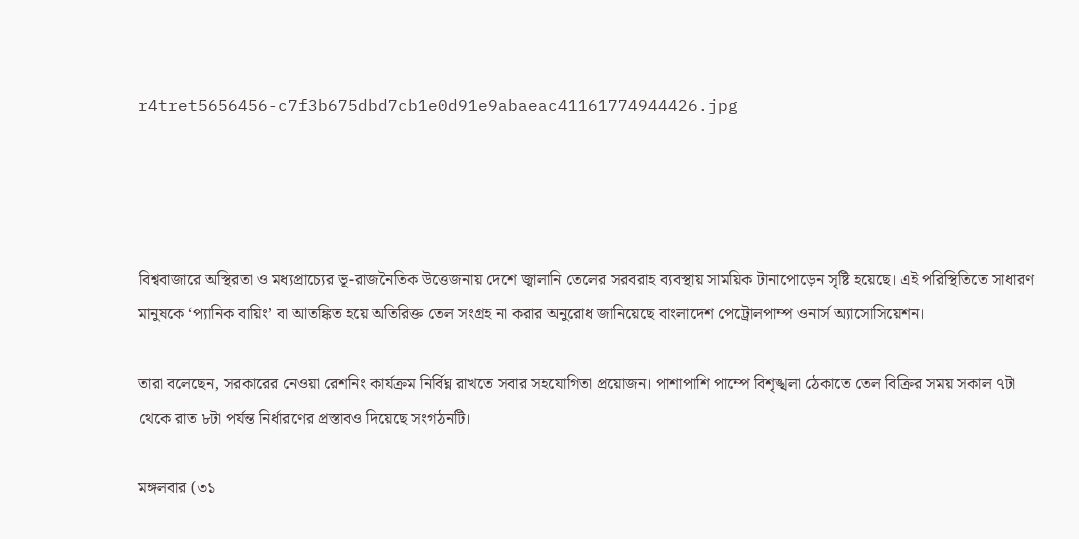r4tret5656456-c7f3b675dbd7cb1e0d91e9abaeac41161774944426.jpg




বিশ্ববাজারে অস্থিরতা ও মধ্যপ্রাচ্যের ভূ-রাজনৈতিক উত্তেজনায় দেশে জ্বালানি তেলের সরবরাহ ব্যবস্থায় সাময়িক টানাপোড়েন সৃষ্টি হয়েছে। এই পরিস্থিতিতে সাধারণ মানুষকে ‘প্যানিক বায়িং’ বা আতঙ্কিত হয়ে অতিরিক্ত তেল সংগ্রহ না করার অনুরোধ জানিয়েছে বাংলাদেশ পেট্রোলপাম্প ওনার্স অ্যাসোসিয়েশন।

তারা বলেছেন, সরকারের নেওয়া রেশনিং কার্যক্রম নির্বিঘ্ন রাখতে সবার সহযোগিতা প্রয়োজন। পাশাপাশি পাম্পে বিশৃঙ্খলা ঠেকাতে তেল বিক্রির সময় সকাল ৭টা থেকে রাত ৮টা পর্যন্ত নির্ধারণের প্রস্তাবও দিয়েছে সংগঠনটি।

মঙ্গলবার (৩১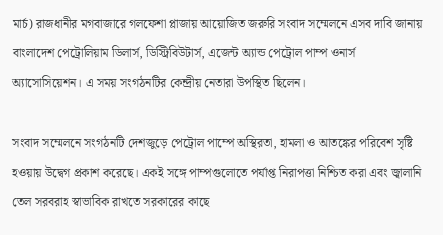মার্চ) রাজধানীর মগবাজারে গলফেশা প্লাজায় আয়োজিত জরুরি সংবাদ সম্মেলনে এসব দাবি জানায় বাংলাদেশ পেট্রোলিয়াম ডিলার্স, ডিস্ট্রিবিউটার্স, এজেন্ট অ্যান্ড পেট্রোল পাম্প ওনার্স অ্যাসোসিয়েশন। এ সময় সংগঠনটির কেন্দ্রীয় নেতারা উপস্থিত ছিলেন।

সংবাদ সম্মেলনে সংগঠনটি দেশজুড়ে পেট্রোল পাম্পে অস্থিরতা, হামলা ও আতঙ্কের পরিবেশ সৃষ্টি হওয়ায় উদ্বেগ প্রকাশ করেছে। একই সঙ্গে পাম্পগুলোতে পর্যাপ্ত নিরাপত্তা নিশ্চিত করা এবং জ্বালানি তেল সরবরাহ স্বাভাবিক রাখতে সরকারের কাছে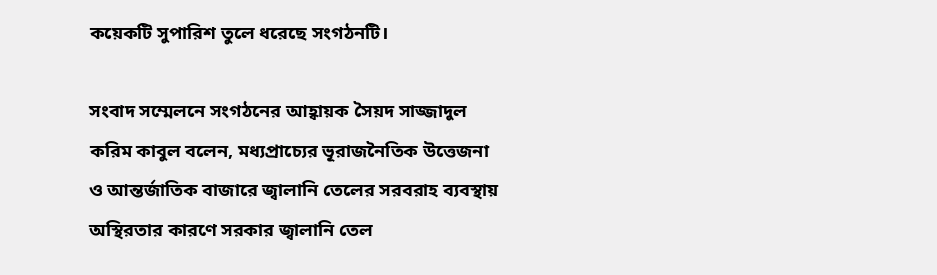কয়েকটি সুপারিশ তুলে ধরেছে সংগঠনটি।

সংবাদ সম্মেলনে সংগঠনের আহ্বায়ক সৈয়দ সাজ্জাদুল করিম কাবুল বলেন, মধ্যপ্রাচ্যের ভূরাজনৈতিক উত্তেজনা ও আন্তর্জাতিক বাজারে জ্বালানি তেলের সরবরাহ ব্যবস্থায় অস্থিরতার কারণে সরকার জ্বালানি তেল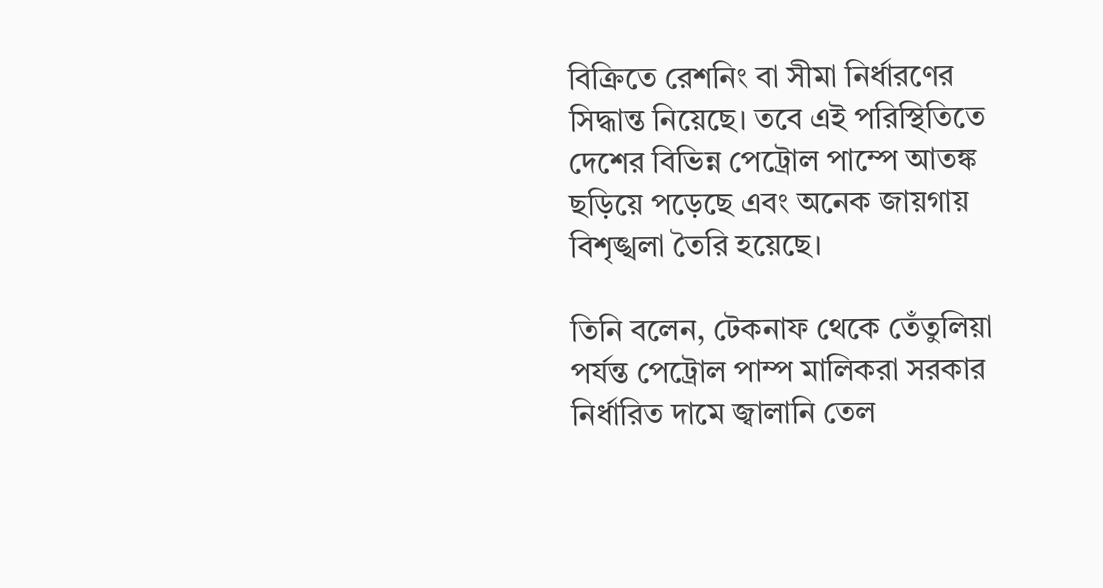বিক্রিতে রেশনিং বা সীমা নির্ধারণের সিদ্ধান্ত নিয়েছে। তবে এই পরিস্থিতিতে দেশের বিভিন্ন পেট্রোল পাম্পে আতঙ্ক ছড়িয়ে পড়েছে এবং অনেক জায়গায় বিশৃঙ্খলা তৈরি হয়েছে।

তিনি বলেন, টেকনাফ থেকে তেঁতুলিয়া পর্যন্ত পেট্রোল পাম্প মালিকরা সরকার নির্ধারিত দামে জ্বালানি তেল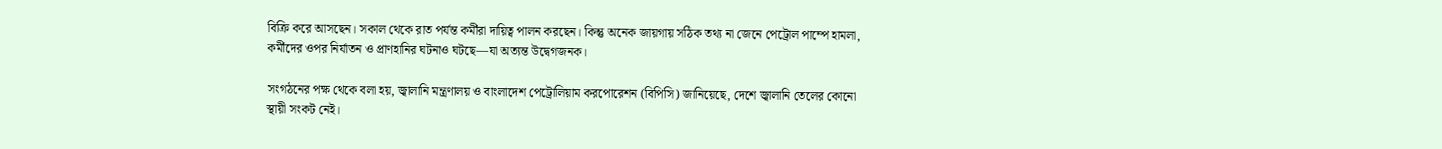বিক্রি করে আসছেন। সকাল থেকে রাত পর্যন্ত কর্মীরা দায়িত্ব পালন করছেন। কিন্তু অনেক জায়গায় সঠিক তথ্য না জেনে পেট্রোল পাম্পে হামলা, কর্মীদের ওপর নির্যাতন ও প্রাণহানির ঘটনাও ঘটছে—যা অত্যন্ত উদ্বেগজনক।

সংগঠনের পক্ষ থেকে বলা হয়, জ্বালানি মন্ত্রণালয় ও বাংলাদেশ পেট্রোলিয়াম করপোরেশন (বিপিসি) জানিয়েছে, দেশে জ্বালানি তেলের কোনো স্থায়ী সংকট নেই।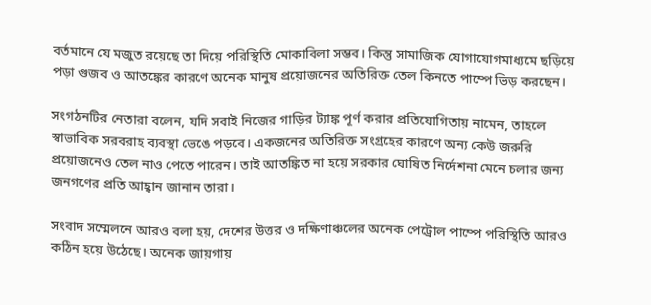বর্তমানে যে মজুত রয়েছে তা দিয়ে পরিস্থিতি মোকাবিলা সম্ভব। কিন্তু সামাজিক যোগাযোগমাধ্যমে ছড়িয়ে পড়া গুজব ও আতঙ্কের কারণে অনেক মানুষ প্রয়োজনের অতিরিক্ত তেল কিনতে পাম্পে ভিড় করছেন।

সংগঠনটির নেতারা বলেন, যদি সবাই নিজের গাড়ির ট্যাঙ্ক পূর্ণ করার প্রতিযোগিতায় নামেন, তাহলে স্বাভাবিক সরবরাহ ব্যবস্থা ভেঙে পড়বে। একজনের অতিরিক্ত সংগ্রহের কারণে অন্য কেউ জরুরি প্রয়োজনেও তেল নাও পেতে পারেন। তাই আতঙ্কিত না হয়ে সরকার ঘোষিত নির্দেশনা মেনে চলার জন্য জনগণের প্রতি আহ্বান জানান তারা।

সংবাদ সম্মেলনে আরও বলা হয়, দেশের উত্তর ও দক্ষিণাঞ্চলের অনেক পেট্রোল পাম্পে পরিস্থিতি আরও কঠিন হয়ে উঠেছে। অনেক জায়গায়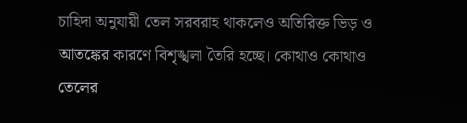চাহিদা অনুযায়ী তেল সরবরাহ থাকলেও অতিরিক্ত ভিড় ও আতঙ্কের কারণে বিশৃঙ্খলা তৈরি হচ্ছে। কোথাও কোথাও তেলের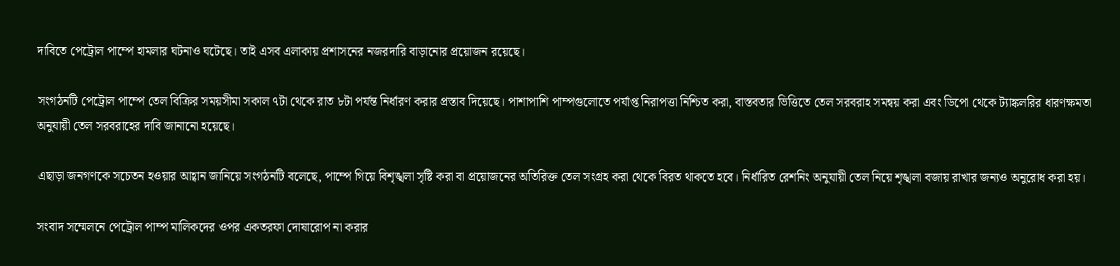দাবিতে পেট্রোল পাম্পে হামলার ঘটনাও ঘটেছে। তাই এসব এলাকায় প্রশাসনের নজরদারি বাড়ানোর প্রয়োজন রয়েছে।

সংগঠনটি পেট্রোল পাম্পে তেল বিক্রির সময়সীমা সকাল ৭টা থেকে রাত ৮টা পর্যন্ত নির্ধারণ করার প্রস্তাব দিয়েছে। পাশাপাশি পাম্পগুলোতে পর্যাপ্ত নিরাপত্তা নিশ্চিত করা, বাস্তবতার ভিত্তিতে তেল সরবরাহ সমন্বয় করা এবং ডিপো থেকে ট্যাঙ্কলরির ধারণক্ষমতা অনুযায়ী তেল সরবরাহের দাবি জানানো হয়েছে।

এছাড়া জনগণকে সচেতন হওয়ার আহ্বান জানিয়ে সংগঠনটি বলেছে, পাম্পে গিয়ে বিশৃঙ্খলা সৃষ্টি করা বা প্রয়োজনের অতিরিক্ত তেল সংগ্রহ করা থেকে বিরত থাকতে হবে। নির্ধারিত রেশনিং অনুযায়ী তেল নিয়ে শৃঙ্খলা বজায় রাখার জন্যও অনুরোধ করা হয়।

সংবাদ সম্মেলনে পেট্রোল পাম্প মালিকদের ওপর একতরফা দোষারোপ না করার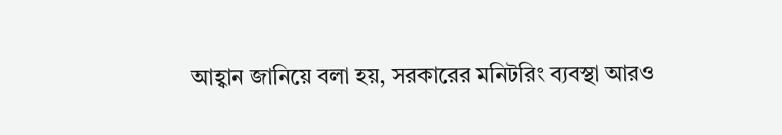আহ্বান জানিয়ে বলা হয়, সরকারের মনিটরিং ব্যবস্থা আরও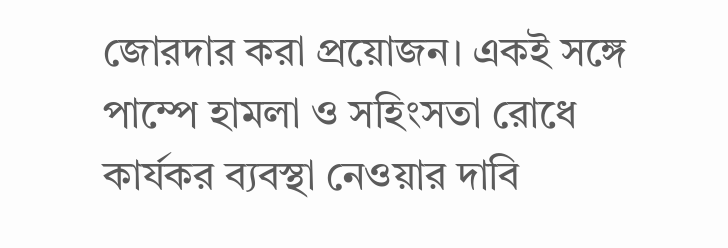জোরদার করা প্রয়োজন। একই সঙ্গে পাম্পে হামলা ও সহিংসতা রোধে কার্যকর ব্যবস্থা নেওয়ার দাবি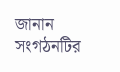জানান সংগঠনটির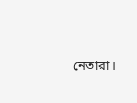নেতারা।